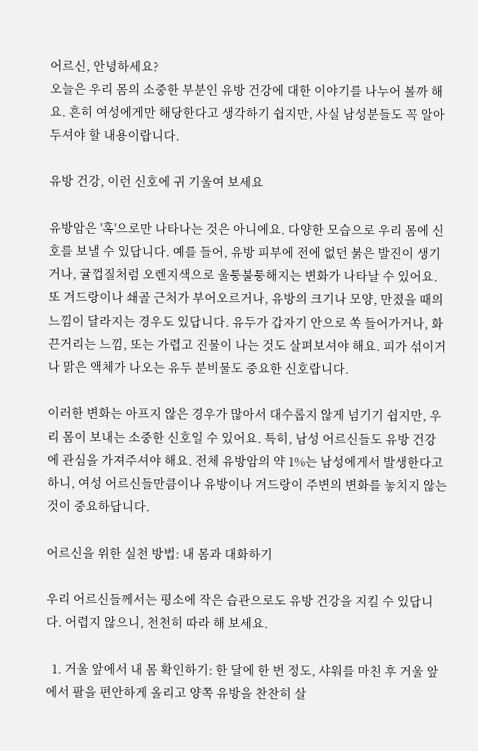어르신, 안녕하세요?
오늘은 우리 몸의 소중한 부분인 유방 건강에 대한 이야기를 나누어 볼까 해요. 흔히 여성에게만 해당한다고 생각하기 쉽지만, 사실 남성분들도 꼭 알아두셔야 할 내용이랍니다.

유방 건강, 이런 신호에 귀 기울여 보세요

유방암은 '혹'으로만 나타나는 것은 아니에요. 다양한 모습으로 우리 몸에 신호를 보낼 수 있답니다. 예를 들어, 유방 피부에 전에 없던 붉은 발진이 생기거나, 귤껍질처럼 오렌지색으로 울퉁불퉁해지는 변화가 나타날 수 있어요. 또 겨드랑이나 쇄골 근처가 부어오르거나, 유방의 크기나 모양, 만졌을 때의 느낌이 달라지는 경우도 있답니다. 유두가 갑자기 안으로 쏙 들어가거나, 화끈거리는 느낌, 또는 가렵고 진물이 나는 것도 살펴보셔야 해요. 피가 섞이거나 맑은 액체가 나오는 유두 분비물도 중요한 신호랍니다.

이러한 변화는 아프지 않은 경우가 많아서 대수롭지 않게 넘기기 쉽지만, 우리 몸이 보내는 소중한 신호일 수 있어요. 특히, 남성 어르신들도 유방 건강에 관심을 가져주셔야 해요. 전체 유방암의 약 1%는 남성에게서 발생한다고 하니, 여성 어르신들만큼이나 유방이나 겨드랑이 주변의 변화를 놓치지 않는 것이 중요하답니다.

어르신을 위한 실천 방법: 내 몸과 대화하기

우리 어르신들께서는 평소에 작은 습관으로도 유방 건강을 지킬 수 있답니다. 어렵지 않으니, 천천히 따라 해 보세요.

  1. 거울 앞에서 내 몸 확인하기: 한 달에 한 번 정도, 샤워를 마친 후 거울 앞에서 팔을 편안하게 올리고 양쪽 유방을 찬찬히 살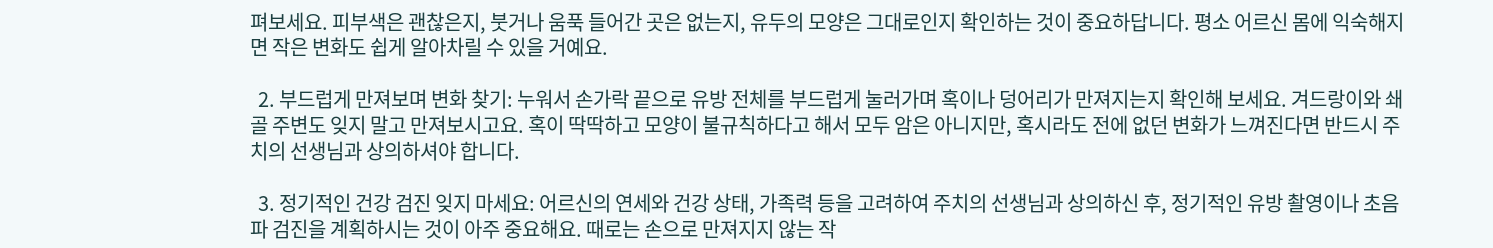펴보세요. 피부색은 괜찮은지, 붓거나 움푹 들어간 곳은 없는지, 유두의 모양은 그대로인지 확인하는 것이 중요하답니다. 평소 어르신 몸에 익숙해지면 작은 변화도 쉽게 알아차릴 수 있을 거예요.

  2. 부드럽게 만져보며 변화 찾기: 누워서 손가락 끝으로 유방 전체를 부드럽게 눌러가며 혹이나 덩어리가 만져지는지 확인해 보세요. 겨드랑이와 쇄골 주변도 잊지 말고 만져보시고요. 혹이 딱딱하고 모양이 불규칙하다고 해서 모두 암은 아니지만, 혹시라도 전에 없던 변화가 느껴진다면 반드시 주치의 선생님과 상의하셔야 합니다.

  3. 정기적인 건강 검진 잊지 마세요: 어르신의 연세와 건강 상태, 가족력 등을 고려하여 주치의 선생님과 상의하신 후, 정기적인 유방 촬영이나 초음파 검진을 계획하시는 것이 아주 중요해요. 때로는 손으로 만져지지 않는 작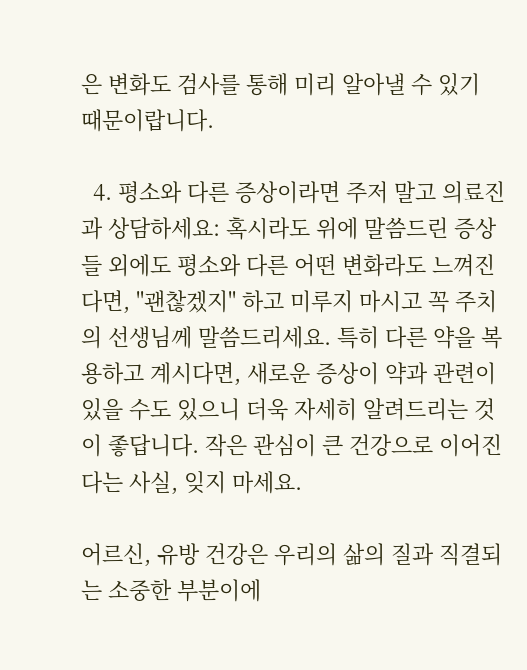은 변화도 검사를 통해 미리 알아낼 수 있기 때문이랍니다.

  4. 평소와 다른 증상이라면 주저 말고 의료진과 상담하세요: 혹시라도 위에 말씀드린 증상들 외에도 평소와 다른 어떤 변화라도 느껴진다면, "괜찮겠지" 하고 미루지 마시고 꼭 주치의 선생님께 말씀드리세요. 특히 다른 약을 복용하고 계시다면, 새로운 증상이 약과 관련이 있을 수도 있으니 더욱 자세히 알려드리는 것이 좋답니다. 작은 관심이 큰 건강으로 이어진다는 사실, 잊지 마세요.

어르신, 유방 건강은 우리의 삶의 질과 직결되는 소중한 부분이에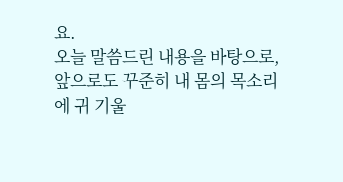요.
오늘 말씀드린 내용을 바탕으로, 앞으로도 꾸준히 내 몸의 목소리에 귀 기울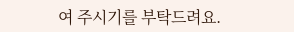여 주시기를 부탁드려요.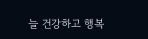늘 건강하고 행복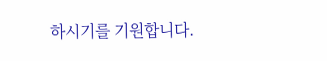하시기를 기원합니다.